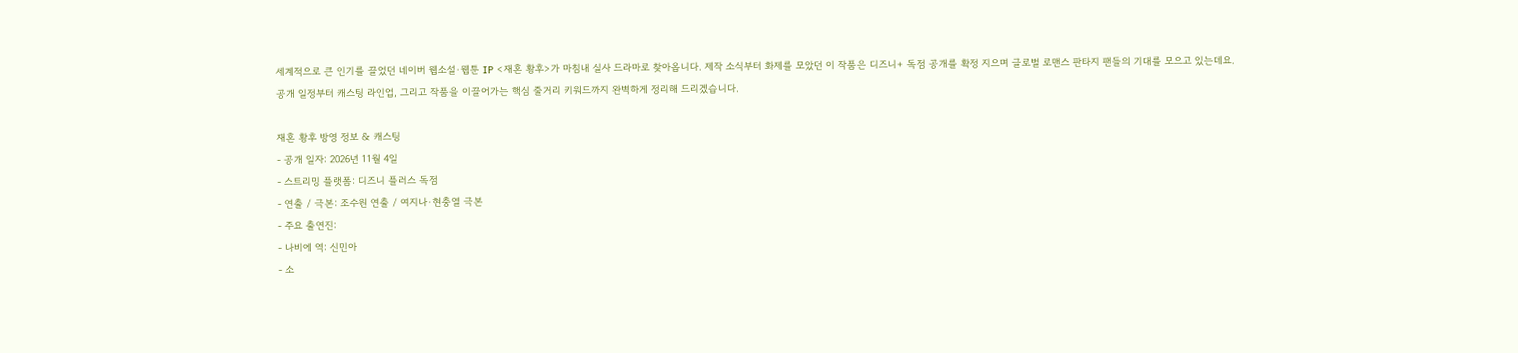세계적으로 큰 인기를 끌었던 네이버 웹소설·웹툰 IP <재혼 황후>가 마침내 실사 드라마로 찾아옵니다. 제작 소식부터 화제를 모았던 이 작품은 디즈니+ 독점 공개를 확정 지으며 글로벌 로맨스 판타지 팬들의 기대를 모으고 있는데요.
공개 일정부터 캐스팅 라인업, 그리고 작품을 이끌어가는 핵심 줄거리 키워드까지 완벽하게 정리해 드리겠습니다.

재혼 황후 방영 정보 & 캐스팅
- 공개 일자: 2026년 11월 4일
- 스트리밍 플랫폼: 디즈니 플러스 독점
- 연출 / 극본: 조수원 연출 / 여지나·현충열 극본
- 주요 출연진:
- 나비에 역: 신민아
- 소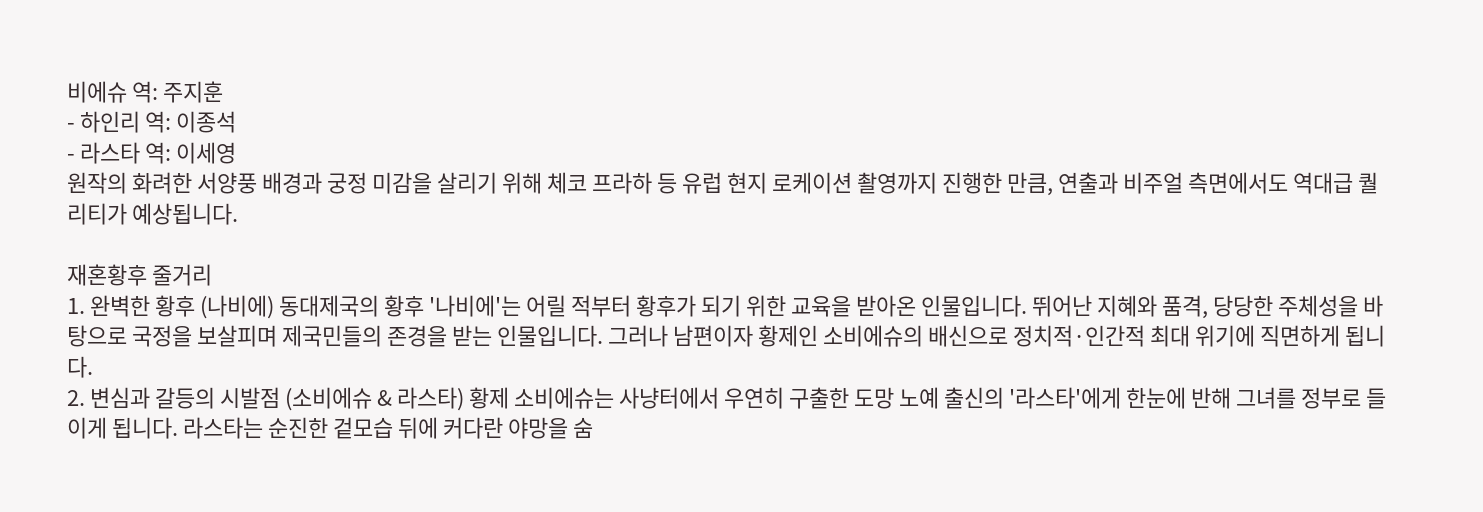비에슈 역: 주지훈
- 하인리 역: 이종석
- 라스타 역: 이세영
원작의 화려한 서양풍 배경과 궁정 미감을 살리기 위해 체코 프라하 등 유럽 현지 로케이션 촬영까지 진행한 만큼, 연출과 비주얼 측면에서도 역대급 퀄리티가 예상됩니다.

재혼황후 줄거리
1. 완벽한 황후 (나비에) 동대제국의 황후 '나비에'는 어릴 적부터 황후가 되기 위한 교육을 받아온 인물입니다. 뛰어난 지혜와 품격, 당당한 주체성을 바탕으로 국정을 보살피며 제국민들의 존경을 받는 인물입니다. 그러나 남편이자 황제인 소비에슈의 배신으로 정치적·인간적 최대 위기에 직면하게 됩니다.
2. 변심과 갈등의 시발점 (소비에슈 & 라스타) 황제 소비에슈는 사냥터에서 우연히 구출한 도망 노예 출신의 '라스타'에게 한눈에 반해 그녀를 정부로 들이게 됩니다. 라스타는 순진한 겉모습 뒤에 커다란 야망을 숨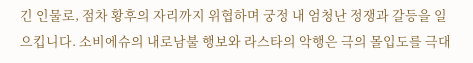긴 인물로, 점차 황후의 자리까지 위협하며 궁정 내 엄청난 정쟁과 갈등을 일으킵니다. 소비에슈의 내로남불 행보와 라스타의 악행은 극의 몰입도를 극대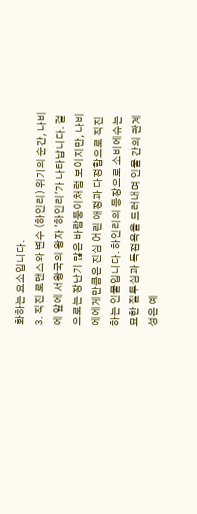화하는 요소입니다.
3. 직진 로맨스와 변수 (하인리) 위기의 순간, 나비에 앞에 서왕국의 왕자 '하인리'가 나타납니다. 겉으로는 장난기 많은 바람둥이처럼 보이지만, 나비에에게만큼은 진심 어린 애정과 다정함으로 직진하는 인물입니다. 하인리의 등장으로 소비에슈는 묘한 질투심과 독점욕을 드러내며 인물 간의 관계성은 예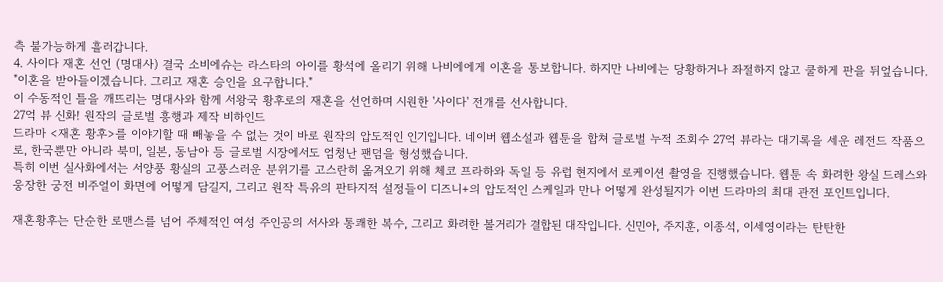측 불가능하게 흘러갑니다.
4. 사이다 재혼 선언 (명대사) 결국 소비에슈는 라스타의 아이를 황석에 올리기 위해 나비에에게 이혼을 통보합니다. 하지만 나비에는 당황하거나 좌절하지 않고 쿨하게 판을 뒤엎습니다.
"이혼을 받아들이겠습니다. 그리고 재혼 승인을 요구합니다."
이 수동적인 틀을 깨뜨리는 명대사와 함께 서왕국 황후로의 재혼을 선언하며 시원한 '사이다' 전개를 선사합니다.
27억 뷰 신화! 원작의 글로벌 흥행과 제작 비하인드
드라마 <재혼 황후>를 이야기할 때 빼놓을 수 없는 것이 바로 원작의 압도적인 인기입니다. 네이버 웹소설과 웹툰을 합쳐 글로벌 누적 조회수 27억 뷰라는 대기록을 세운 레전드 작품으로, 한국뿐만 아니라 북미, 일본, 동남아 등 글로벌 시장에서도 엄청난 팬덤을 형성했습니다.
특히 이번 실사화에서는 서양풍 황실의 고풍스러운 분위기를 고스란히 옮겨오기 위해 체코 프라하와 독일 등 유럽 현지에서 로케이션 촬영을 진행했습니다. 웹툰 속 화려한 왕실 드레스와 웅장한 궁전 비주얼이 화면에 어떻게 담길지, 그리고 원작 특유의 판타지적 설정들이 디즈니+의 압도적인 스케일과 만나 어떻게 완성될지가 이번 드라마의 최대 관전 포인트입니다.

재혼황후는 단순한 로맨스를 넘어 주체적인 여성 주인공의 서사와 통쾌한 복수, 그리고 화려한 볼거리가 결합된 대작입니다. 신민아, 주지훈, 이종석, 이세영이라는 탄탄한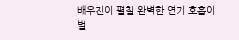배우진이 펼칠 완벽한 연기 호흡이 벌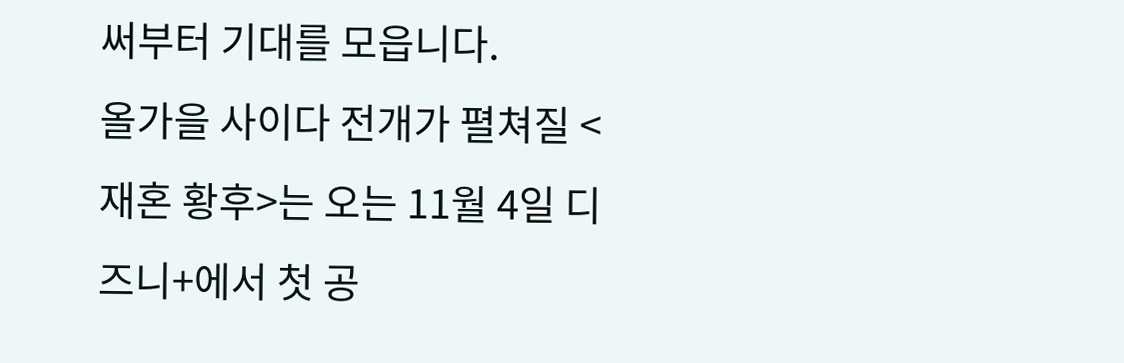써부터 기대를 모읍니다.
올가을 사이다 전개가 펼쳐질 <재혼 황후>는 오는 11월 4일 디즈니+에서 첫 공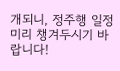개되니, 정주행 일정 미리 챙겨두시기 바랍니다!